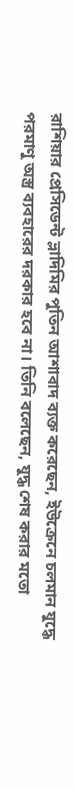রাশিয়ার প্রেসিডেন্ট ভ্লাদিমির পুতিন আশাবাদ ব্যক্ত করেছেন, ইউক্রেনে চলমান যুদ্ধে পরমাণু অস্ত্র ব্যবহারের দরকার হবে না। তিনি বলেছেন, যুদ্ধ শেষ করার মতো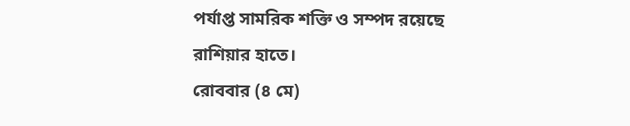পর্যাপ্ত সামরিক শক্তি ও সম্পদ রয়েছে রাশিয়ার হাতে।
রোববার (৪ মে)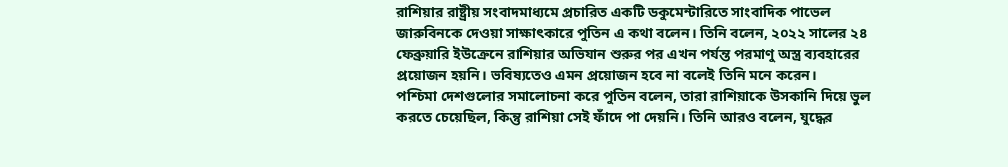রাশিয়ার রাষ্ট্রীয় সংবাদমাধ্যমে প্রচারিত একটি ডকুমেন্টারিতে সাংবাদিক পাভেল জারুবিনকে দেওয়া সাক্ষাৎকারে পুতিন এ কথা বলেন। তিনি বলেন, ২০২২ সালের ২৪ ফেব্রুয়ারি ইউক্রেনে রাশিয়ার অভিযান শুরুর পর এখন পর্যন্ত পরমাণু অস্ত্র ব্যবহারের প্রয়োজন হয়নি। ভবিষ্যতেও এমন প্রয়োজন হবে না বলেই তিনি মনে করেন।
পশ্চিমা দেশগুলোর সমালোচনা করে পুতিন বলেন, তারা রাশিয়াকে উসকানি দিয়ে ভুল করতে চেয়েছিল, কিন্তু রাশিয়া সেই ফাঁদে পা দেয়নি। তিনি আরও বলেন, যুদ্ধের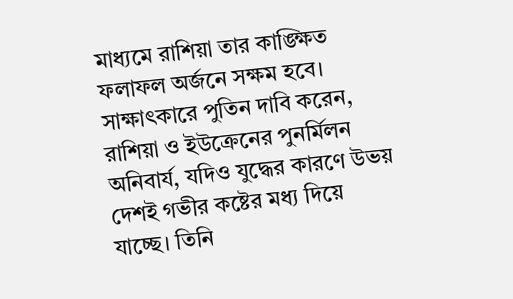মাধ্যমে রাশিয়া তার কাঙ্ক্ষিত ফলাফল অর্জনে সক্ষম হবে।
সাক্ষাৎকারে পুতিন দাবি করেন, রাশিয়া ও ইউক্রেনের পুনর্মিলন অনিবার্য, যদিও যুদ্ধের কারণে উভয় দেশই গভীর কষ্টের মধ্য দিয়ে যাচ্ছে। তিনি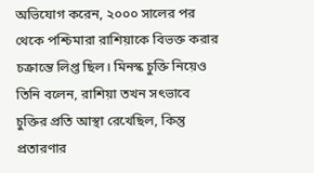অভিযোগ করেন, ২০০০ সালের পর থেকে পশ্চিমারা রাশিয়াকে বিভক্ত করার চক্রান্তে লিপ্ত ছিল। মিনস্ক চুক্তি নিয়েও তিনি বলেন, রাশিয়া তখন সৎভাবে চুক্তির প্রতি আস্থা রেখেছিল, কিন্তু প্রতারণার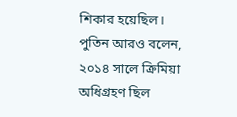শিকার হয়েছিল।
পুতিন আরও বলেন, ২০১৪ সালে ক্রিমিয়া অধিগ্রহণ ছিল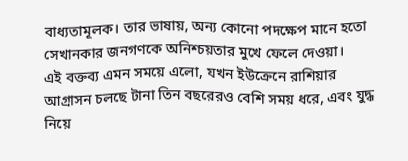বাধ্যতামূলক। তার ভাষায়, অন্য কোনো পদক্ষেপ মানে হতো সেখানকার জনগণকে অনিশ্চয়তার মুখে ফেলে দেওয়া।
এই বক্তব্য এমন সময়ে এলো, যখন ইউক্রেনে রাশিয়ার আগ্রাসন চলছে টানা তিন বছরেরও বেশি সময় ধরে, এবং যুদ্ধ নিয়ে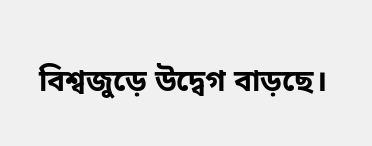বিশ্বজুড়ে উদ্বেগ বাড়ছে।